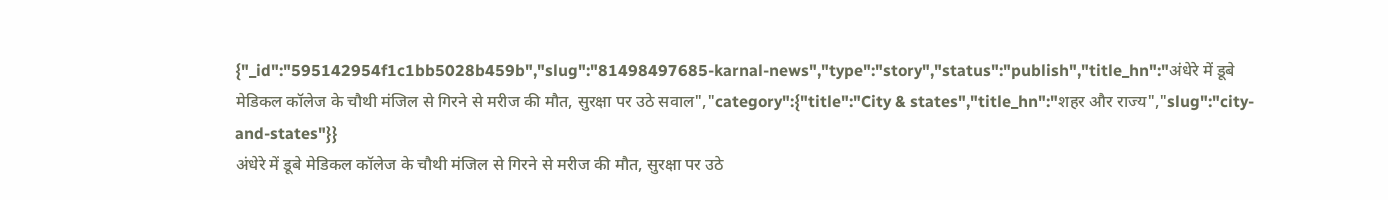{"_id":"595142954f1c1bb5028b459b","slug":"81498497685-karnal-news","type":"story","status":"publish","title_hn":"अंधेरे में डूबे मेडिकल कॉलेज के चौथी मंजिल से गिरने से मरीज की मौत, सुरक्षा पर उठे सवाल","category":{"title":"City & states","title_hn":"शहर और राज्य","slug":"city-and-states"}}
अंधेरे में डूबे मेडिकल कॉलेज के चौथी मंजिल से गिरने से मरीज की मौत, सुरक्षा पर उठे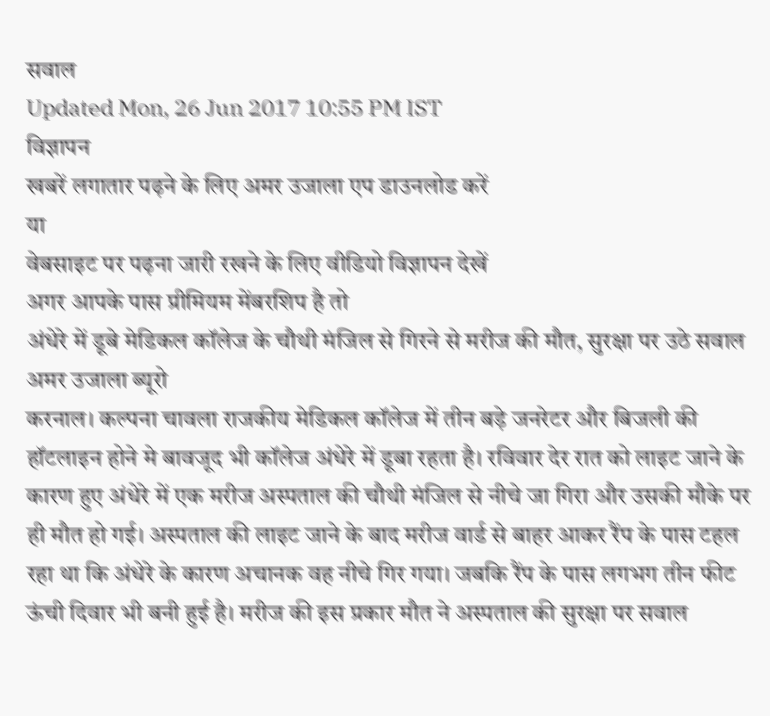सवाल
Updated Mon, 26 Jun 2017 10:55 PM IST
विज्ञापन
खबरें लगातार पढ़ने के लिए अमर उजाला एप डाउनलोड करें
या
वेबसाइट पर पढ़ना जारी रखने के लिए वीडियो विज्ञापन देखें
अगर आपके पास प्रीमियम मेंबरशिप है तो
अंधेरे में डूबे मेडिकल कॉलेज के चौथी मंजिल से गिरने से मरीज की मौत, सुरक्षा पर उठे सवाल
अमर उजाला ब्यूरो
करनाल। कल्पना चावला राजकीय मेडिकल कॉलेज में तीन बड़े जनरेटर और बिजली की हॉटलाइन होने मे बावजूद भी कॉलेज अंधेरे में डूबा रहता है। रविवार देर रात को लाइट जाने के कारण हुए अंधेरे में एक मरीज अस्पताल की चौथी मंजिल से नीचे जा गिरा और उसकी मौके पर ही मौत हो गई। अस्पताल की लाइट जाने के बाद मरीज वार्ड से बाहर आकर रैंप के पास टहल रहा था कि अंधेरे के कारण अचानक वह नीचे गिर गया। जबकि रैंप के पास लगभग तीन फीट ऊंची दिवार भी बनी हुई है। मरीज की इस प्रकार मौत ने अस्पताल की सुरक्षा पर सवाल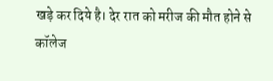खड़े कर दिये है। देर रात को मरीज की मौत होने से कॉलेज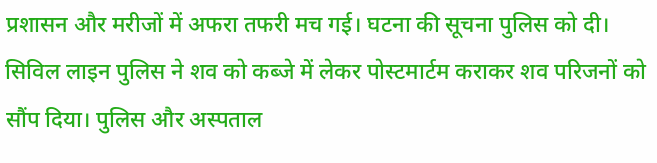प्रशासन और मरीजों में अफरा तफरी मच गई। घटना की सूचना पुलिस को दी। सिविल लाइन पुलिस ने शव को कब्जे में लेकर पोस्टमार्टम कराकर शव परिजनों को सौंप दिया। पुलिस और अस्पताल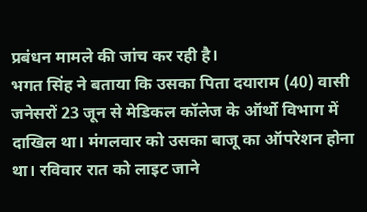प्रबंधन मामले की जांच कर रही है।
भगत सिंह ने बताया कि उसका पिता दयाराम (40) वासी जनेसरों 23 जून से मेडिकल कॉलेज के ऑर्थो विभाग में दाखिल था। मंगलवार को उसका बाजू का ऑपरेशन होना था। रविवार रात को लाइट जाने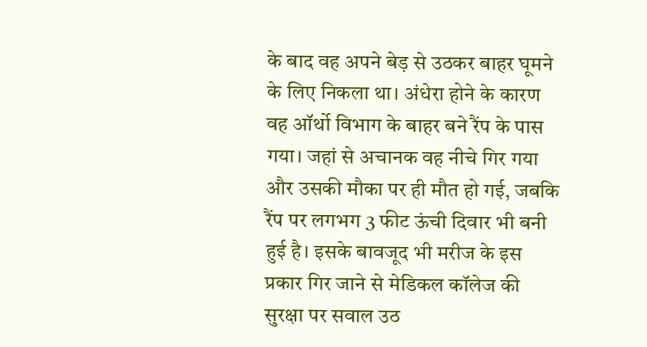के बाद वह अपने बेड़ से उठकर बाहर घूमने के लिए निकला था। अंधेरा होने के कारण वह ऑर्थो विभाग के बाहर बने रैंप के पास गया। जहां से अचानक वह नीचे गिर गया और उसकी मौका पर ही मौत हो गई, जबकि रैंप पर लगभग 3 फीट ऊंची दिवार भी बनी हुई है। इसके बावजूद भी मरीज के इस प्रकार गिर जाने से मेडिकल कॉलेज की सुरक्षा पर सवाल उठ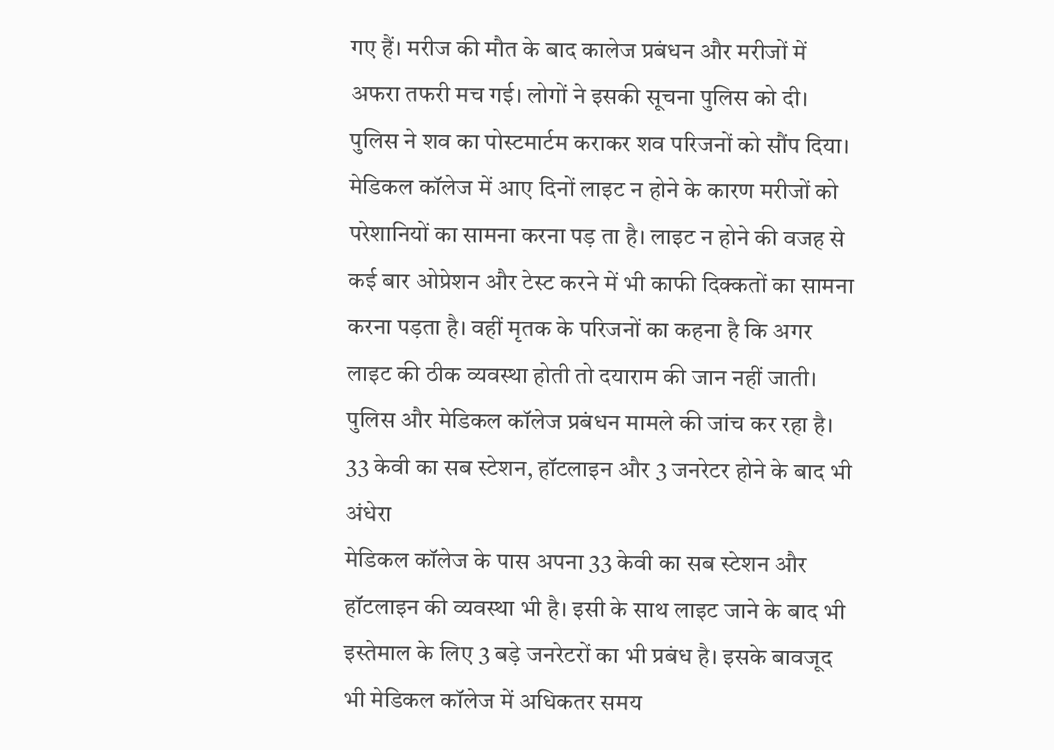गए हैं। मरीज की मौत के बाद कालेज प्रबंधन और मरीजों में अफरा तफरी मच गई। लोगों ने इसकी सूचना पुलिस को दी। पुलिस ने शव का पोस्टमार्टम कराकर शव परिजनों को सौंप दिया। मेडिकल कॉलेज में आए दिनों लाइट न होने के कारण मरीजों को परेशानियों का सामना करना पड़ ता है। लाइट न होने की वजह से कई बार ओप्रेशन और टेस्ट करने में भी काफी दिक्कतों का सामना करना पड़ता है। वहीं मृतक के परिजनों का कहना है कि अगर लाइट की ठीक व्यवस्था होती तो दयाराम की जान नहीं जाती। पुलिस और मेडिकल कॉलेज प्रबंधन मामले की जांच कर रहा है।
33 केवी का सब स्टेशन, हॉटलाइन और 3 जनरेटर होने के बाद भी अंधेरा
मेडिकल कॉलेज के पास अपना 33 केवी का सब स्टेशन और हॉटलाइन की व्यवस्था भी है। इसी के साथ लाइट जाने के बाद भी इस्तेमाल के लिए 3 बड़े जनरेटरों का भी प्रबंध है। इसके बावजूद भी मेडिकल कॉलेज में अधिकतर समय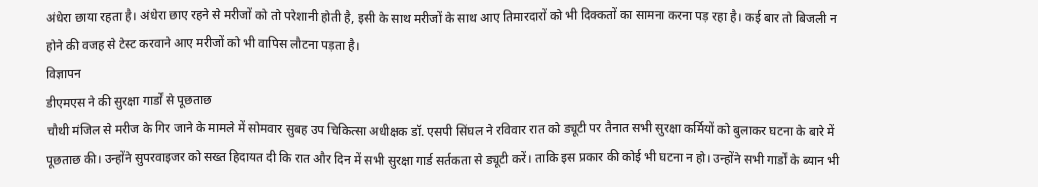अंधेरा छाया रहता है। अंधेरा छाए रहने से मरीजों को तो परेशानी होती है, इसी के साथ मरीजों के साथ आए तिमारदारों को भी दिक्कतों का सामना करना पड़ रहा है। कई बार तो बिजली न होने की वजह से टेस्ट करवाने आए मरीजों को भी वापिस लौटना पड़ता है।
विज्ञापन
डीएमएस ने की सुरक्षा गार्डों से पूछताछ
चौथी मंजिल से मरीज के गिर जाने के मामले में सोमवार सुबह उप चिकित्सा अधीक्षक डॉ. एसपी सिंघल ने रविवार रात को ड्यूटी पर तैनात सभी सुरक्षा कर्मियों को बुलाकर घटना के बारे में पूछताछ की। उन्होंने सुपरवाइजर को सख्त हिदायत दी कि रात और दिन में सभी सुरक्षा गार्ड सर्तकता से ड्यूटी करें। ताकि इस प्रकार की कोई भी घटना न हो। उन्होंने सभी गार्डों के ब्यान भी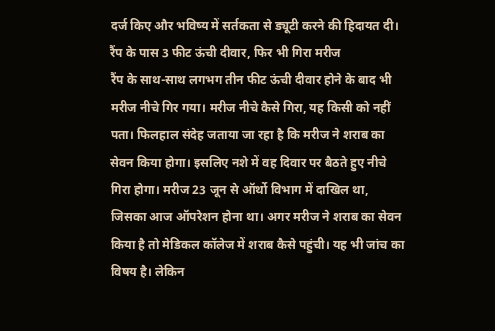दर्ज किए और भविष्य में सर्तकता से ड्यूटी करने की हिदायत दी।
रैंप के पास 3 फीट ऊंची दीवार, फिर भी गिरा मरीज
रैंप के साथ-साथ लगभग तीन फीट ऊंची दीवार होने के बाद भी मरीज नीचे गिर गया। मरीज नीचे कैसे गिरा, यह किसी को नहीं पता। फिलहाल संदेह जताया जा रहा है कि मरीज ने शराब का सेवन किया होगा। इसलिए नशे में वह दिवार पर बैठते हुए नीचे गिरा होगा। मरीज 23 जून से ऑर्थो विभाग में दाखिल था, जिसका आज ऑपरेशन होना था। अगर मरीज ने शराब का सेवन किया है तो मेडिकल कॉलेज में शराब कैसे पहुंची। यह भी जांच का विषय है। लेकिन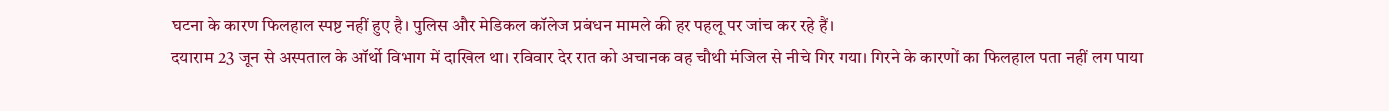घटना के कारण फिलहाल स्पष्ट नहीं हुए है। पुलिस और मेडिकल कॉलेज प्रबंधन मामले की हर पहलू पर जांच कर रहे हैं।
दयाराम 23 जून से अस्पताल के ऑर्थो विभाग में दाखिल था। रविवार देर रात को अचानक वह चौथी मंजिल से नीचे गिर गया। गिरने के कारणों का फिलहाल पता नहीं लग पाया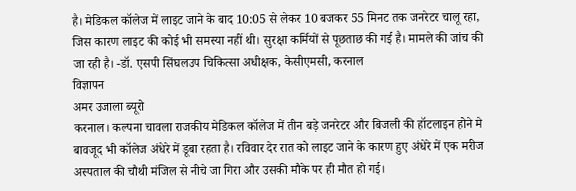है। मेडिकल कॉलेज में लाइट जाने के बाद 10:05 से लेकर 10 बजकर 55 मिनट तक जनरेटर चालू रहा, जिस कारण लाइट की कोई भी समस्या नहीं थी। सुरक्षा कर्मियों से पूछताछ की गई है। मामले की जांच की जा रही है। -डॉ. एसपी सिंघलउप चिकित्सा अधीक्षक, केसीएमसी, करनाल
विज्ञापन
अमर उजाला ब्यूरो
करनाल। कल्पना चावला राजकीय मेडिकल कॉलेज में तीन बड़े जनरेटर और बिजली की हॉटलाइन होने मे बावजूद भी कॉलेज अंधेरे में डूबा रहता है। रविवार देर रात को लाइट जाने के कारण हुए अंधेरे में एक मरीज अस्पताल की चौथी मंजिल से नीचे जा गिरा और उसकी मौके पर ही मौत हो गई।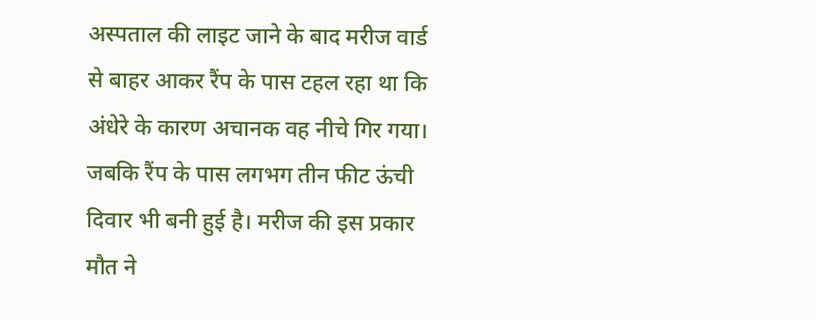अस्पताल की लाइट जाने के बाद मरीज वार्ड से बाहर आकर रैंप के पास टहल रहा था कि अंधेरे के कारण अचानक वह नीचे गिर गया। जबकि रैंप के पास लगभग तीन फीट ऊंची दिवार भी बनी हुई है। मरीज की इस प्रकार मौत ने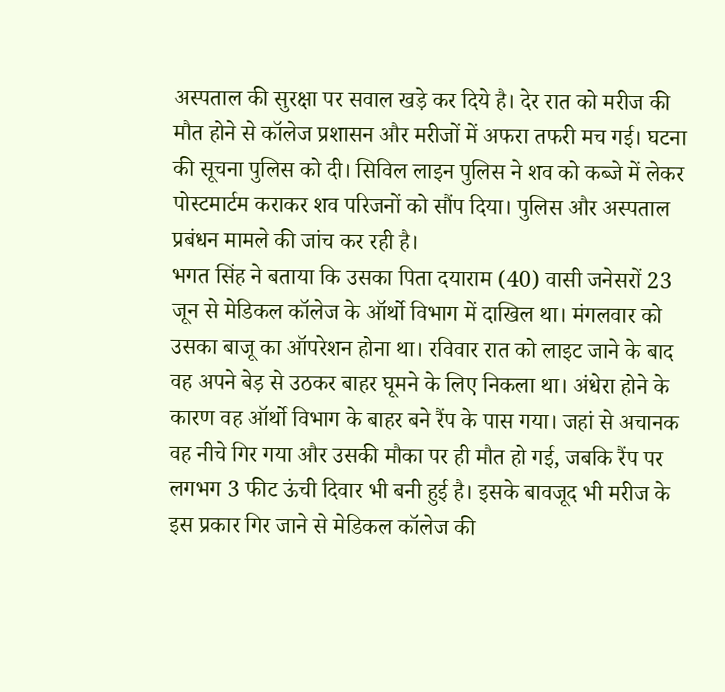अस्पताल की सुरक्षा पर सवाल खड़े कर दिये है। देर रात को मरीज की मौत होने से कॉलेज प्रशासन और मरीजों में अफरा तफरी मच गई। घटना की सूचना पुलिस को दी। सिविल लाइन पुलिस ने शव को कब्जे में लेकर पोस्टमार्टम कराकर शव परिजनों को सौंप दिया। पुलिस और अस्पताल प्रबंधन मामले की जांच कर रही है।
भगत सिंह ने बताया कि उसका पिता दयाराम (40) वासी जनेसरों 23 जून से मेडिकल कॉलेज के ऑर्थो विभाग में दाखिल था। मंगलवार को उसका बाजू का ऑपरेशन होना था। रविवार रात को लाइट जाने के बाद वह अपने बेड़ से उठकर बाहर घूमने के लिए निकला था। अंधेरा होने के कारण वह ऑर्थो विभाग के बाहर बने रैंप के पास गया। जहां से अचानक वह नीचे गिर गया और उसकी मौका पर ही मौत हो गई, जबकि रैंप पर लगभग 3 फीट ऊंची दिवार भी बनी हुई है। इसके बावजूद भी मरीज के इस प्रकार गिर जाने से मेडिकल कॉलेज की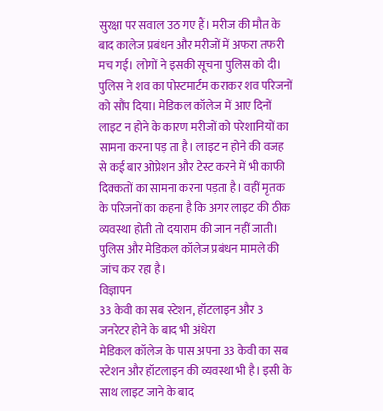सुरक्षा पर सवाल उठ गए हैं। मरीज की मौत के बाद कालेज प्रबंधन और मरीजों में अफरा तफरी मच गई। लोगों ने इसकी सूचना पुलिस को दी। पुलिस ने शव का पोस्टमार्टम कराकर शव परिजनों को सौंप दिया। मेडिकल कॉलेज में आए दिनों लाइट न होने के कारण मरीजों को परेशानियों का सामना करना पड़ ता है। लाइट न होने की वजह से कई बार ओप्रेशन और टेस्ट करने में भी काफी दिक्कतों का सामना करना पड़ता है। वहीं मृतक के परिजनों का कहना है कि अगर लाइट की ठीक व्यवस्था होती तो दयाराम की जान नहीं जाती। पुलिस और मेडिकल कॉलेज प्रबंधन मामले की जांच कर रहा है।
विज्ञापन
33 केवी का सब स्टेशन, हॉटलाइन और 3 जनरेटर होने के बाद भी अंधेरा
मेडिकल कॉलेज के पास अपना 33 केवी का सब स्टेशन और हॉटलाइन की व्यवस्था भी है। इसी के साथ लाइट जाने के बाद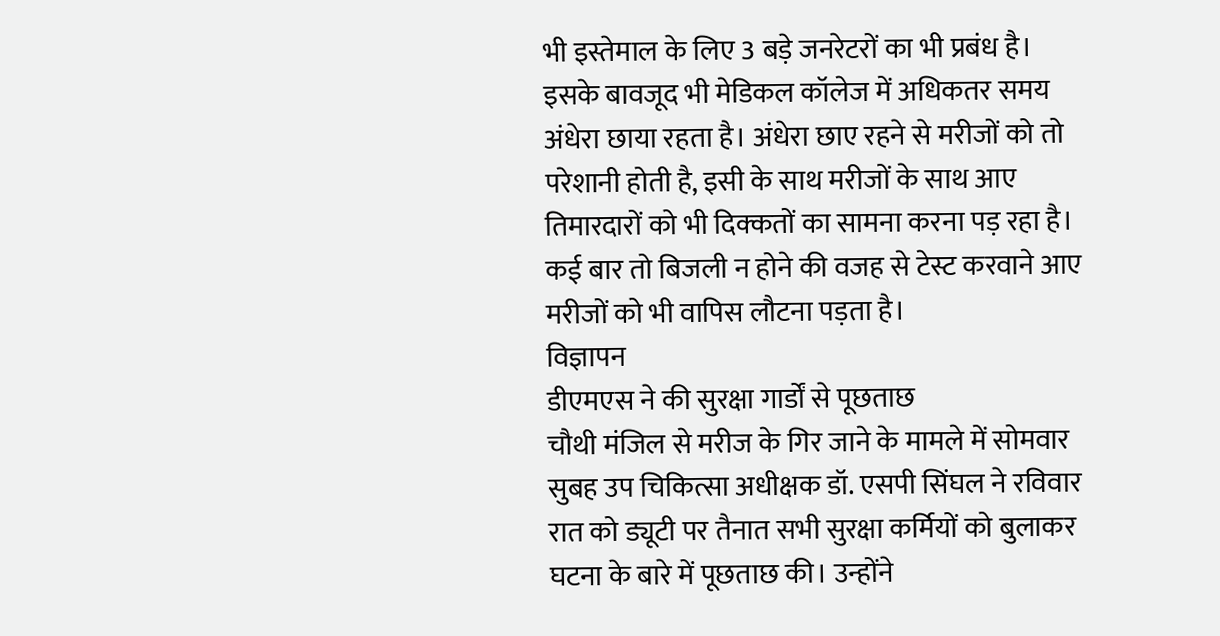भी इस्तेमाल के लिए 3 बड़े जनरेटरों का भी प्रबंध है। इसके बावजूद भी मेडिकल कॉलेज में अधिकतर समय अंधेरा छाया रहता है। अंधेरा छाए रहने से मरीजों को तो परेशानी होती है, इसी के साथ मरीजों के साथ आए तिमारदारों को भी दिक्कतों का सामना करना पड़ रहा है। कई बार तो बिजली न होने की वजह से टेस्ट करवाने आए मरीजों को भी वापिस लौटना पड़ता है।
विज्ञापन
डीएमएस ने की सुरक्षा गार्डों से पूछताछ
चौथी मंजिल से मरीज के गिर जाने के मामले में सोमवार सुबह उप चिकित्सा अधीक्षक डॉ. एसपी सिंघल ने रविवार रात को ड्यूटी पर तैनात सभी सुरक्षा कर्मियों को बुलाकर घटना के बारे में पूछताछ की। उन्होंने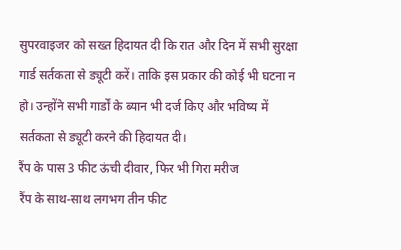सुपरवाइजर को सख्त हिदायत दी कि रात और दिन में सभी सुरक्षा गार्ड सर्तकता से ड्यूटी करें। ताकि इस प्रकार की कोई भी घटना न हो। उन्होंने सभी गार्डों के ब्यान भी दर्ज किए और भविष्य में सर्तकता से ड्यूटी करने की हिदायत दी।
रैंप के पास 3 फीट ऊंची दीवार, फिर भी गिरा मरीज
रैंप के साथ-साथ लगभग तीन फीट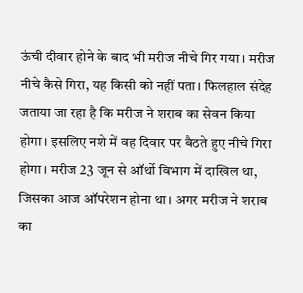ऊंची दीवार होने के बाद भी मरीज नीचे गिर गया। मरीज नीचे कैसे गिरा, यह किसी को नहीं पता। फिलहाल संदेह जताया जा रहा है कि मरीज ने शराब का सेवन किया होगा। इसलिए नशे में वह दिवार पर बैठते हुए नीचे गिरा होगा। मरीज 23 जून से ऑर्थो विभाग में दाखिल था, जिसका आज ऑपरेशन होना था। अगर मरीज ने शराब का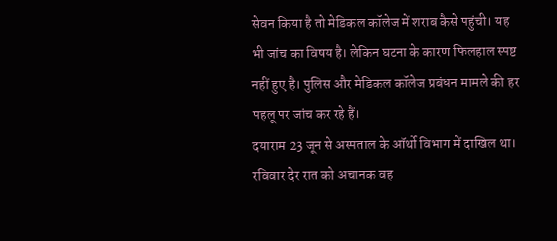सेवन किया है तो मेडिकल कॉलेज में शराब कैसे पहुंची। यह भी जांच का विषय है। लेकिन घटना के कारण फिलहाल स्पष्ट नहीं हुए है। पुलिस और मेडिकल कॉलेज प्रबंधन मामले की हर पहलू पर जांच कर रहे हैं।
दयाराम 23 जून से अस्पताल के ऑर्थो विभाग में दाखिल था। रविवार देर रात को अचानक वह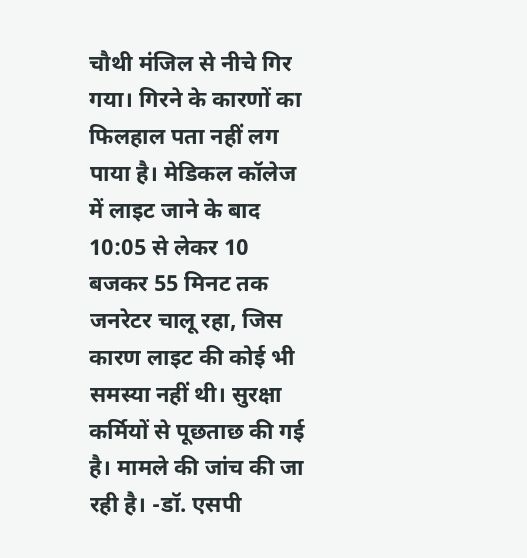चौथी मंजिल से नीचे गिर गया। गिरने के कारणों का फिलहाल पता नहीं लग पाया है। मेडिकल कॉलेज में लाइट जाने के बाद 10:05 से लेकर 10 बजकर 55 मिनट तक जनरेटर चालू रहा, जिस कारण लाइट की कोई भी समस्या नहीं थी। सुरक्षा कर्मियों से पूछताछ की गई है। मामले की जांच की जा रही है। -डॉ. एसपी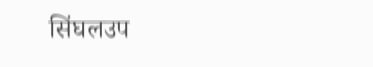सिंघलउप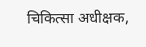चिकित्सा अधीक्षक,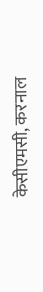केसीएमसी, करनाल